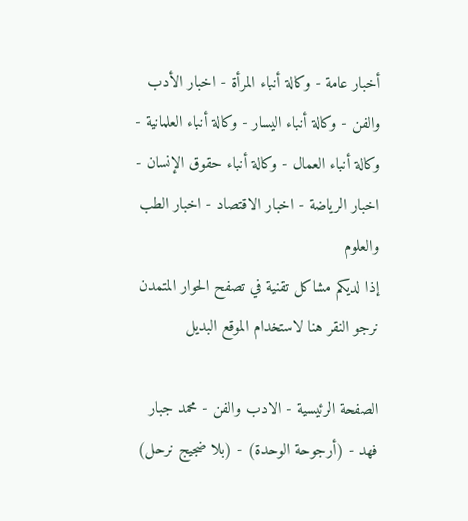أخبار عامة - وكالة أنباء المرأة - اخبار الأدب والفن - وكالة أنباء اليسار - وكالة أنباء العلمانية - وكالة أنباء العمال - وكالة أنباء حقوق الإنسان - اخبار الرياضة - اخبار الاقتصاد - اخبار الطب والعلوم
إذا لديكم مشاكل تقنية في تصفح الحوار المتمدن نرجو النقر هنا لاستخدام الموقع البديل

الصفحة الرئيسية - الادب والفن - محمد جبار فهد - (أرجوحة الوحدة) - (بلا ضجيج نرحل)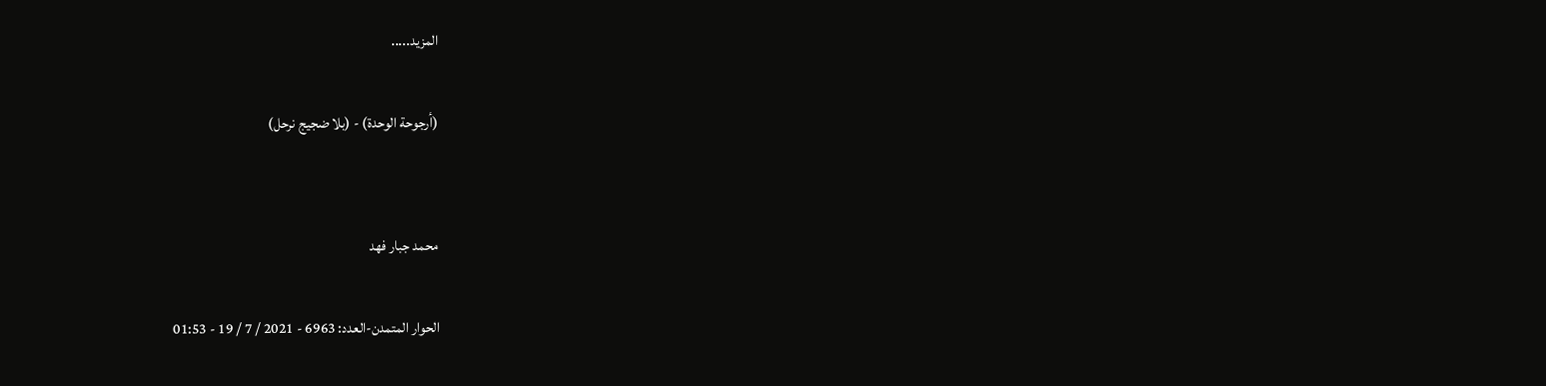المزيد.....

(أرجوحة الوحدة) - (بلا ضجيج نرحل)


محمد جبار فهد

الحوار المتمدن-العدد: 6963 - 2021 / 7 / 19 - 01:53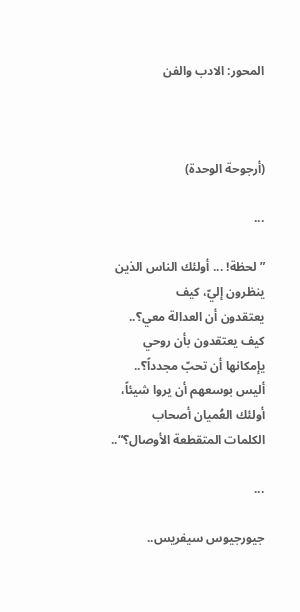المحور: الادب والفن



(أرجوحة الوحدة)

...

”لحظة! ... أولئك الناس الذين
ينظرون إليّ، كيف
يعتقدون أن العدالة معي؟..
كيف يعتقدون بأن روحي
يإمكانها أن تحبّ مجدداً؟..
أليس بوسعهم أن يروا شيئاً،
أولئك العُميان أصحاب
الكلمات المتقطعة الأوصال؟“..

...

جيورجيوس سيفريس..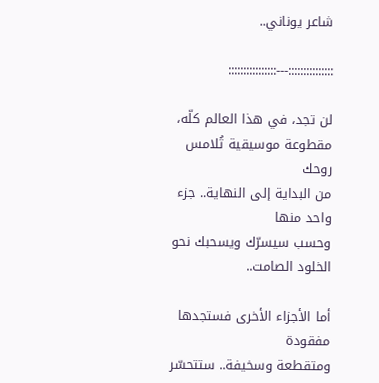شاعر يوناني..

:::::::::::::::---::::::::::::::::

لن تجد، في هذا العالم كلّه،
مقطوعة موسيقية تُلامس روحك
من البداية إلى النهاية.. جزء واحد منها
وحسب سيسرّك ويسحبك نحو الخلود الصامت..

أما الأجزاء الأخرى فستجدها مفقودة
ومتقطعة وسخيفة.. ستتحسّر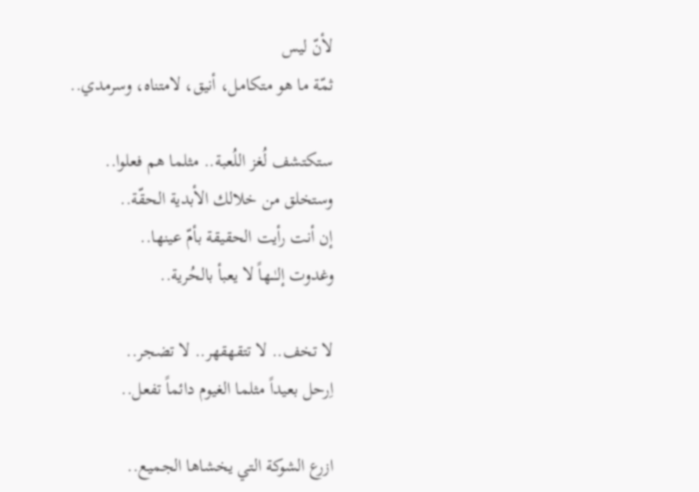لأنّ ليس
ثمّة ما هو متكامل، أنيق، لامتناه، وسرمدي..

ستكتشف لُغز اللُعبة.. مثلما هم فعلوا..
وستخلق من خلالك الأبدية الحقّة..
إن أنت رأيت الحقيقة بأمّ عينها..
وغدوت إلـٰــهاً لا يعبأ بالحُرية..

لا تخف.. لا تتقهقهر.. لا تضجر..
اِرحل بعيداً مثلما الغيوم دائماً تفعل..

ازرع الشوكة التي يخشاها الجميع..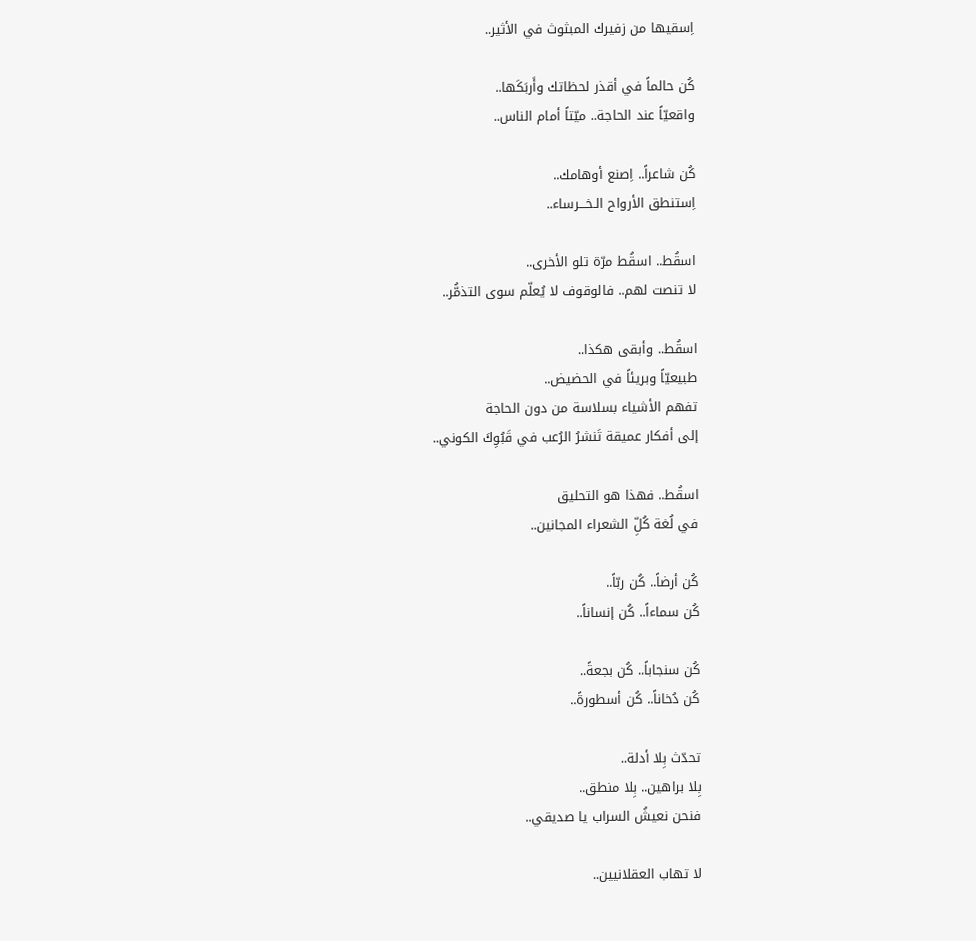اِسقيها من زفيرك المبثوث في الأثير..

كُن حالماً في أقذر لحظاتك وأَربَكَها..
واقعيّاً عند الحاجة.. ميّتاً أمام الناس..

كُن شاعراً.. اِصنع أوهامك..
اِستنطق الأرواح الـخـــرساء..

اسقُط.. اسقُط مرّة تلو الأخرى..
لا تنصت لهم.. فالوقوف لا يُعلّم سوى التذمُّر..

اسقُط.. وأبقى هكذا..
طبيعيّاً وبريئاً في الحضيض..
تفهم الأشياء بسلاسة من دون الحاجة
إلى أفكار عميقة تَنشرُ الرُعب في قَبُوِكَ الكوني..

اسقُط.. فهذا هو التحليق
في لُغة كُلِّ الشعراء المجانين..

كُن أرضاً.. كُن ربّاً..
كُن سماءاً.. كُن إنساناً..

كُن سنجاباً.. كُن بجعةً..
كُن دُخاناً.. كُن أسطورةً..

تحدّث بِلا أدلة..
بِلا براهين.. بِلا منطق..
فنحن نعيشُ السراب يا صديقي..

لا تهاب العقلانيين..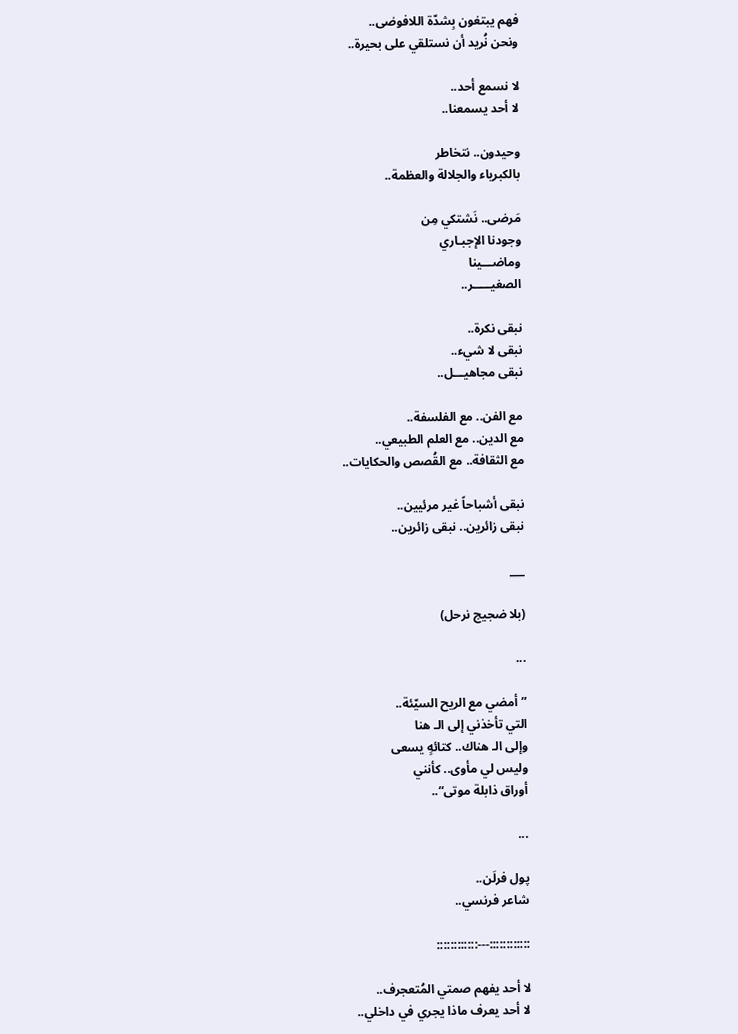فهم يبتغون بِشدّة اللافوضى..
ونحن نُريد أن نستلقي على بحيرة..

لا نسمع أحد..
لا أحد يسمعنا..

وحيدون.. نتخاطر
بالكبرياء والجلالة والعظمة..

مَرضى.. نَشتكي مِن
وجودنا الإجبـاري
وماضـــينا
الصغيـــــر..

نبقى نكرة..
نبقى لا شيء..
نبقى مجاهيـــل..

مع الفن.. مع الفلسفة..
مع الدين.. مع العلم الطبيعي..
مع الثقافة.. مع القُصص والحكايات..

نبقى أشباحاً غير مرئيين..
نبقى زائرين.. نبقى زائرين..

___

(بلا ضجيج نرحل)

...

”أمضي مع الريح السيّئة..
التي تأخذني إلى الـ هنا
وإلى الـ هناك.. كتائهٍ يسعى
وليس لي مأوى.. كأنني
أوراق ذابلة موتى“..

...

پول فرلَن..
شاعر فرنسي..

::::::::::::---::::::::::::

لا أحد يفهم صمتي المُتعجرف..
لا أحد يعرف ماذا يجري في داخلي..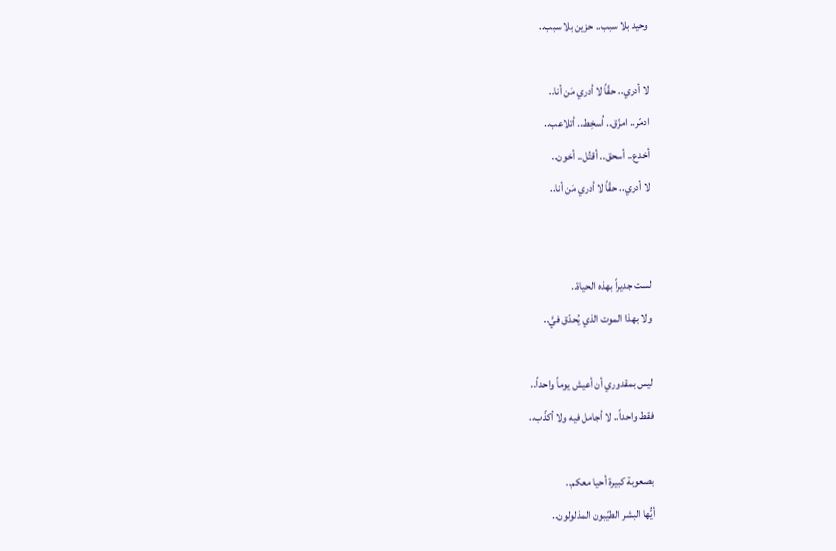وحيد بلا سبب.. حزين بلا سبب..

لا أدري.. حقّاً لا أدري مَن أنا..
ادمّر.. امزّق.. اُسخِط.. أتلاعب..
أخدع.. أسحق.. أقتُل.. أخون..
لا أدري.. حقّاً لا أدري مَن أنا..


لست جديراً بهذه الحياة..
ولا بهذا الموت الذي يُحدّق فيَّ..

ليس بمقدوري أن أعيش يوماً واحداً..
فقط واحداً.. لا أجامل فيه ولا أكذّب..

بصعوبة كبيرة أحيا معكم..
أيُّها البشر الطيّبون المذلولون..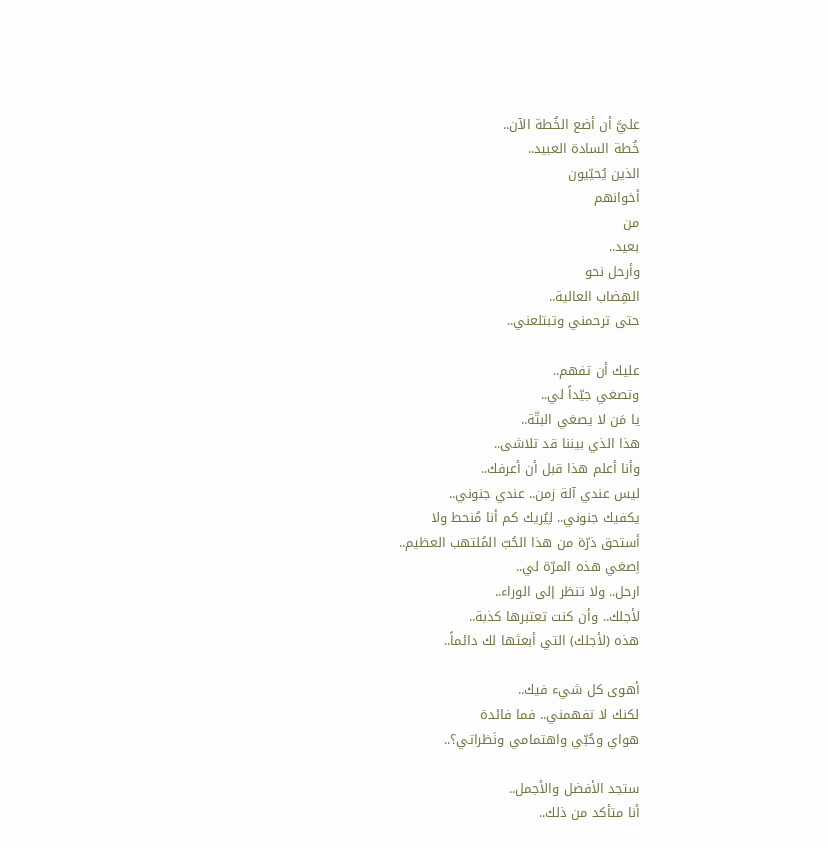عليَّ أن أضع الخُطة الآن..
خُطة السادة العبيد..
الذين يُحيّيون
أخوانهم
من
بعيد..
وأرحل نحو
الهِضاب العالية..
حتى ترحمني وتبتلعني..

عليك أن تفهم..
وتصغي جيّداً لي..
يا مَن لا يصغي البتّة..
هذا الذي بيننا قد تلاشى..
وأنا أعلم هذا قبل أن أعرفك..
ليس عندي آلة زمن.. عندي جنوني..
يكفيك جنوني.. لِيُريك كم أنا مُنحط ولا
أستحق ذرّة من هذا الحُبّ المُلتهب العظيم..
اِصغي هذه المرّة لي..
ارحل.. ولا تنظر إلى الوراء..
لأجلك.. وأن كنت تعتبرها كذبة..
هذه (لأجلك) التي أبعثها لك دائماً..

أهوى كل شيء فيك..
لكنك لا تفهمني.. فما فائدة
هواي وحُبّي واهتمامي ونَظراتي؟..

ستجد الأفضل والأجمل..
أنا متأكد من ذلك..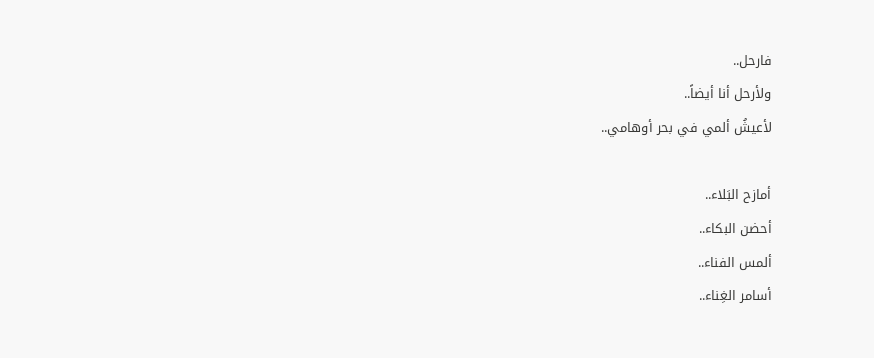فارحل..
ولأرحل أنا أيضاً..
لأعيشُ ألمي في بحر أوهامي..

أمازح البَلاء..
أحضن البكاء..
ألمس الفناء..
أسامر الغِناء..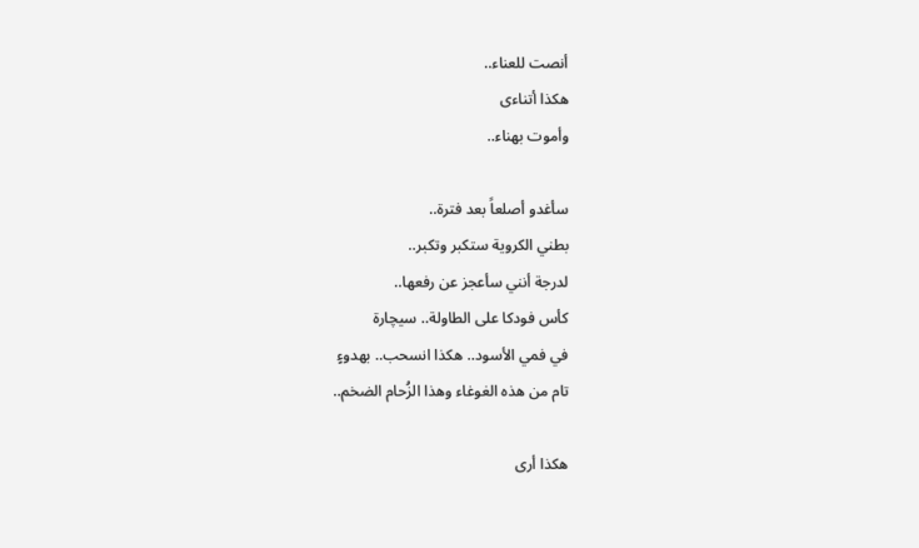أنصت للعناء..
هكذا أتناءى
وأموت بهناء..

سأغدو أصلعاً بعد فترة..
بطني الكروية ستكبر وتكبر..
لدرجة أنني سأعجز عن رفعها..
كأس فودكا على الطاولة.. سيچارة
في فمي الأسود.. هكذا انسحب.. بهدوءٍ
تام من هذه الغوغاء وهذا الزُحام الضخم..

هكذا أرى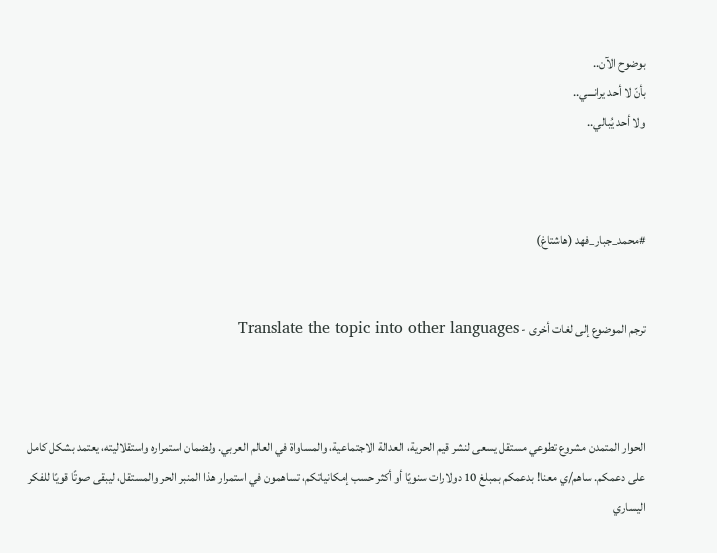بوضوح الآن..
بأنّ لا أحد يرانـــي..
ولا أحد يُبالي..



#محمد_جبار_فهد (هاشتاغ)


ترجم الموضوع إلى لغات أخرى - Translate the topic into other languages



الحوار المتمدن مشروع تطوعي مستقل يسعى لنشر قيم الحرية، العدالة الاجتماعية، والمساواة في العالم العربي. ولضمان استمراره واستقلاليته، يعتمد بشكل كامل على دعمكم. ساهم/ي معنا! بدعمكم بمبلغ 10 دولارات سنويًا أو أكثر حسب إمكانياتكم، تساهمون في استمرار هذا المنبر الحر والمستقل، ليبقى صوتًا قويًا للفكر اليساري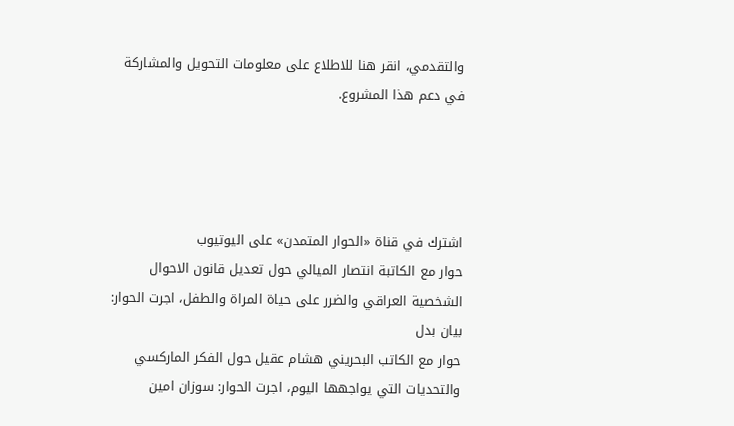والتقدمي، انقر هنا للاطلاع على معلومات التحويل والمشاركة في دعم هذا المشروع.




اشترك في قناة «الحوار المتمدن» على اليوتيوب
حوار مع الكاتبة انتصار الميالي حول تعديل قانون الاحوال الشخصية العراقي والضرر على حياة المراة والطفل، اجرت الحوار: بيان بدل
حوار مع الكاتب البحريني هشام عقيل حول الفكر الماركسي والتحديات التي يواجهها اليوم، اجرت الحوار: سوزان امين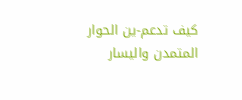كيف تدعم-ين الحوار المتمدن واليسار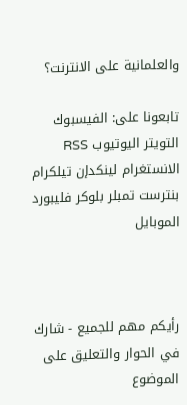والعلمانية على الانترنت؟

تابعونا على: الفيسبوك التويتر اليوتيوب RSS الانستغرام لينكدإن تيلكرام بنترست تمبلر بلوكر فليبورد الموبايل



رأيكم مهم للجميع - شارك في الحوار والتعليق على الموضوع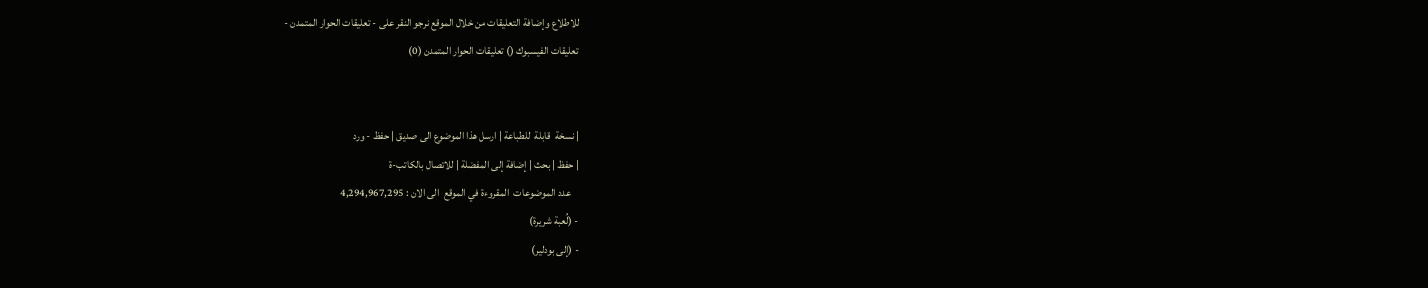للاطلاع وإضافة التعليقات من خلال الموقع نرجو النقر على - تعليقات الحوار المتمدن -
تعليقات الفيسبوك () تعليقات الحوار المتمدن (0)


| نسخة  قابلة  للطباعة | ارسل هذا الموضوع الى صديق | حفظ - ورد
| حفظ | بحث | إضافة إلى المفضلة | للاتصال بالكاتب-ة
    عدد الموضوعات  المقروءة في الموقع  الى الان : 4,294,967,295
- (لُعبة شريرة)
- (إلى بودلير)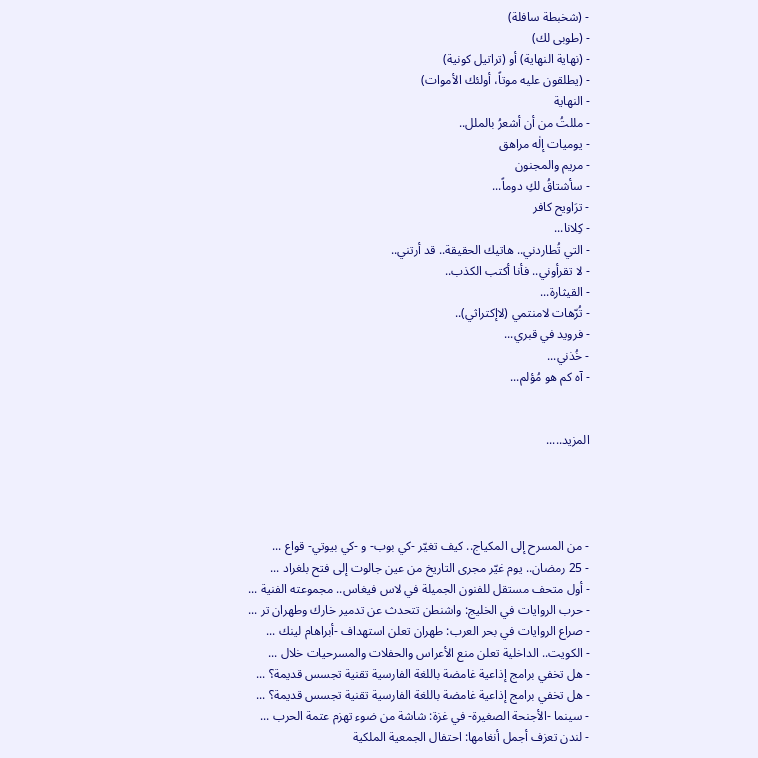- (شخبطة سافلة)
- (طوبى لك)
- (نهاية النهاية) أو (تراتيل كونية)
- (يطلقون عليه موتاً، أولئك الأموات)
- النهاية
- مللتُ من أن أشعرُ بالملل..
- يوميات إلٰه مراهق
- مريم والمجنون
- سأشتاقُ لكِ دوماً...
- ترَاويح كافر
- كِلانا...
- التي تُطاردني.. هاتيك الحقيقة.. قد أرتني..
- لا تقرأوني.. فأنا أكتب الكذب..
- القيثارة...
- تُرّهات لامنتمي (لاإكتراثي)..
- فرويد في قبري...
- خُذني...
- آه كم هو مُؤلم...


المزيد.....




- من المسرح إلى المكياج.. كيف تغيّر -كي بوب- و -كي بيوتي- قواع ...
- 25 رمضان.. يوم غيّر مجرى التاريخ من عين جالوت إلى فتح بلغراد ...
- أول متحف مستقل للفنون الجميلة في لاس فيغاس.. مجموعته الفنية ...
- حرب الروايات في الخليج: واشنطن تتحدث عن تدمير خارك وطهران تر ...
- صراع الروايات في بحر العرب: طهران تعلن استهداف -أبراهام لينك ...
- الكويت.. الداخلية تعلن منع الأعراس والحفلات والمسرحيات خلال ...
- هل تخفي برامج إذاعية غامضة باللغة الفارسية تقنية تجسس قديمة؟ ...
- هل تخفي برامج إذاعية غامضة باللغة الفارسية تقنية تجسس قديمة؟ ...
- سينما -الأجنحة الصغيرة- في غزة: شاشة من ضوء تهزم عتمة الحرب ...
- لندن تعزف أجمل أنغامها: احتفال الجمعية الملكية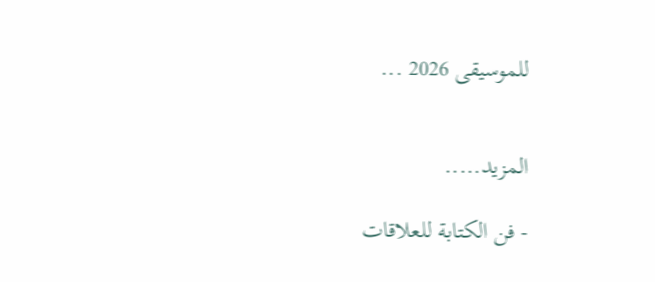للموسيقى 2026 ...


المزيد.....

- فن الكتابة للعلاقات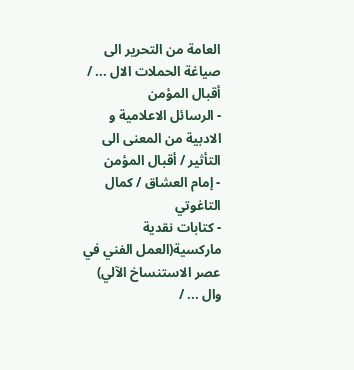العامة من التحرير الى صياغة الحملات الال ... / أقبال المؤمن
- الرسائل الاعلامية و الادبية من المعنى الى التأثير / أقبال المؤمن
- إمام العشاق / كمال التاغوتي
- كتابات نقدية ماركسية(العمل الفني في عصر الاستنساخ الآلي) وال ... /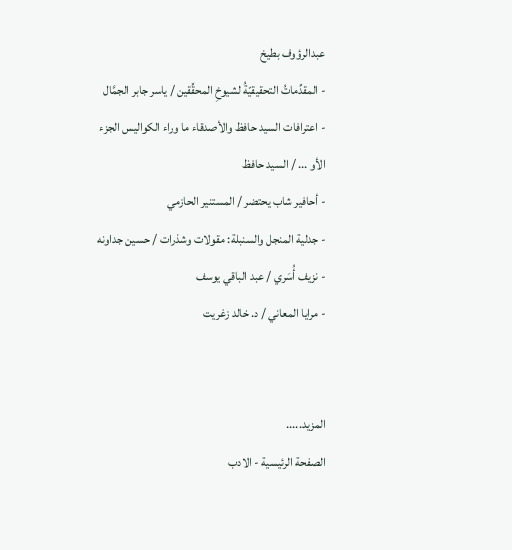عبدالرؤوف بطيخ
- المقدِّماتُ التحقيقيّةُ لشيوخِ المحقِّقين / ياسر جابر الجمَّال
- اعترافات السيد حافظ والأصدقاء ما وراء الكواليس الجزء الأو ... / السيد حافظ
- أحافير شاب يحتضر / المستنير الحازمي
- جدلية المنجل والسنبلة: مقولات وشذرات / حسين جداونه
- نزيف أُسَري / عبد الباقي يوسف
- مرايا المعاني / د. خالد زغريت


المزيد.....
الصفحة الرئيسية - الادب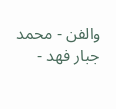والفن - محمد جبار فهد -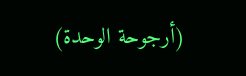(أرجوحة الوحدة)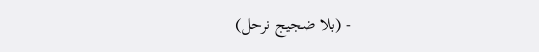- (بلا ضجيج نرحل)